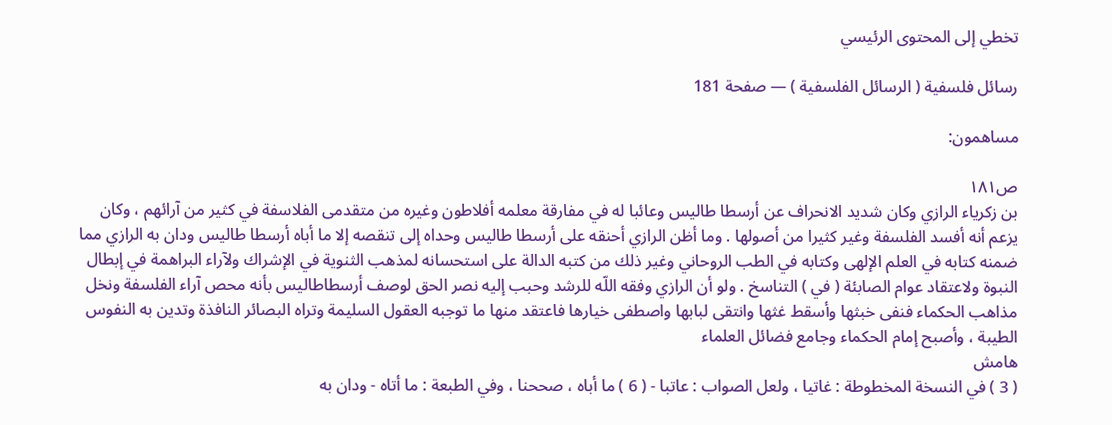تخطي إلى المحتوى الرئيسي

رسائل فلسفية ( الرسائل الفلسفية ) — صفحة 181

مساهمون:

ص١٨١
بن زكرياء الرازي وكان شديد الانحراف عن أرسطا طاليس وعائبا له في مفارقة معلمه أفلاطون وغيره من متقدمى الفلاسفة في كثير من آرائهم ، وكان يزعم أنه أفسد الفلسفة وغير كثيرا من أصولها . وما أظن الرازي أحنقه على أرسطا طاليس وحداه إلى تنقصه إلا ما أباه أرسطا طاليس ودان به الرازي مما ضمنه كتابه في العلم الإلهى وكتابه في الطب الروحاني وغير ذلك من كتبه الدالة على استحسانه لمذهب الثنوية في الإشراك ولآراء البراهمة في إبطال النبوة ولاعتقاد عوام الصابئة ( في ) التناسخ . ولو أن الرازي وفقه اللّه للرشد وحبب إليه نصر الحق لوصف أرسطاطاليس بأنه محص آراء الفلسفة ونخل مذاهب الحكماء فنفى خبثها وأسقط غثها وانتقى لبابها واصطفى خيارها فاعتقد منها ما توجبه العقول السليمة وتراه البصائر النافذة وتدين به النفوس الطيبة ، وأصبح إمام الحكماء وجامع فضائل العلماء
هامش
( 3 ) في النسخة المخطوطة : غاتيا ، ولعل الصواب : عاتبا - ( 6 ) ما أباه ، صححنا ، وفي الطبعة : ما أتاه - ودان به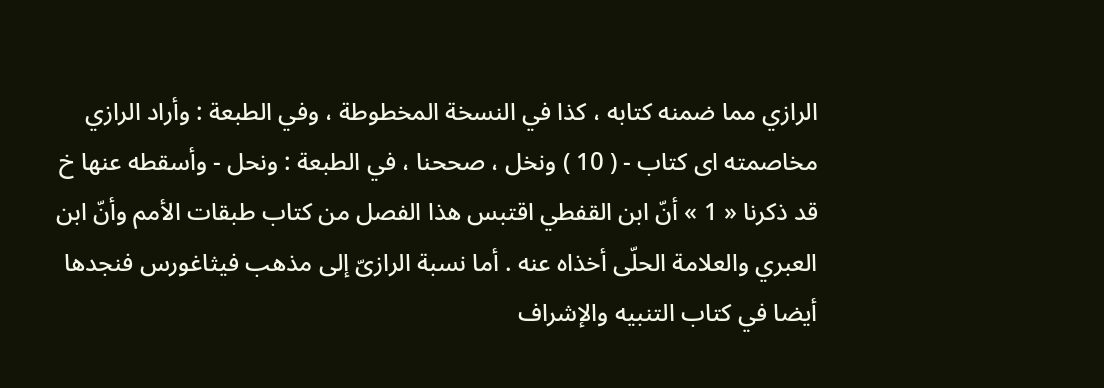الرازي مما ضمنه كتابه ، كذا في النسخة المخطوطة ، وفي الطبعة : وأراد الرازي مخاصمته اى كتاب - ( 10 ) ونخل ، صححنا ، في الطبعة : ونحل - وأسقطه عنها خ قد ذكرنا « 1 » أنّ ابن القفطي اقتبس هذا الفصل من كتاب طبقات الأمم وأنّ ابن العبري والعلامة الحلّى أخذاه عنه . أما نسبة الرازىّ إلى مذهب فيثاغورس فنجدها أيضا في كتاب التنبيه والإشراف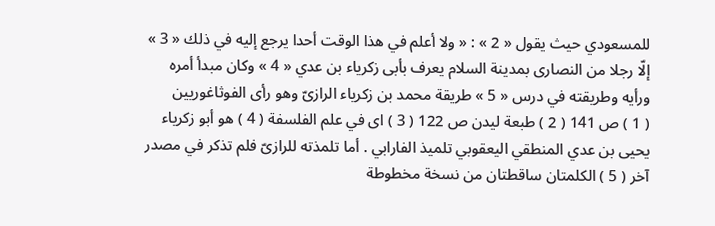للمسعودي حيث يقول « 2 » : « ولا أعلم في هذا الوقت أحدا يرجع إليه في ذلك « 3 » إلّا رجلا من النصارى بمدينة السلام يعرف بأبى زكرياء بن عدي « 4 » وكان مبدأ أمره ورأيه وطريقته في درس « 5 » طريقة محمد بن زكرياء الرازىّ وهو رأى الفوثاغوريين
( 1 ) ص 141 ( 2 ) طبعة ليدن ص 122 ( 3 ) اى في علم الفلسفة ( 4 ) هو أبو زكرياء يحيى بن عدي المنطقي اليعقوبي تلميذ الفارابي . أما تلمذته للرازىّ فلم تذكر في مصدر آخر ( 5 ) الكلمتان ساقطتان من نسخة مخطوطة